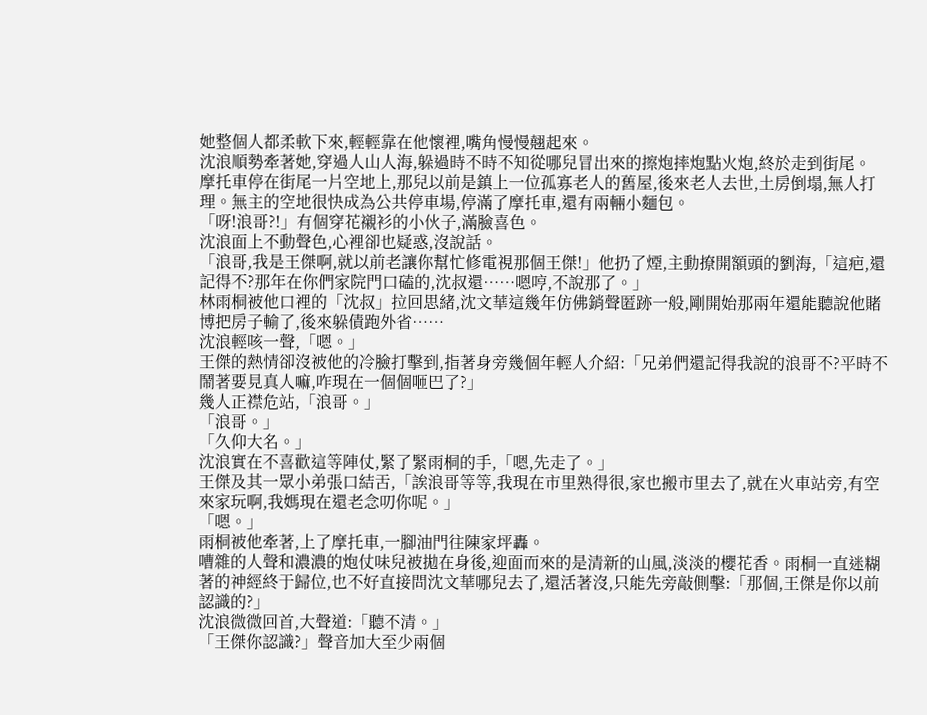她整個人都柔軟下來,輕輕靠在他懷裡,嘴角慢慢翹起來。
沈浪順勢牽著她,穿過人山人海,躲過時不時不知從哪兒冒出來的擦炮摔炮點火炮,終於走到街尾。
摩托車停在街尾一片空地上,那兒以前是鎮上一位孤寡老人的舊屋,後來老人去世,土房倒塌,無人打理。無主的空地很快成為公共停車場,停滿了摩托車,還有兩輛小麵包。
「呀!浪哥?!」有個穿花襯衫的小伙子,滿臉喜色。
沈浪面上不動聲色,心裡卻也疑惑,沒說話。
「浪哥,我是王傑啊,就以前老讓你幫忙修電視那個王傑!」他扔了煙,主動撩開額頭的劉海,「這疤,還記得不?那年在你們家院門口磕的,沈叔還……嗯哼,不說那了。」
林雨桐被他口裡的「沈叔」拉回思緒,沈文華這幾年仿佛銷聲匿跡一般,剛開始那兩年還能聽說他賭博把房子輸了,後來躲債跑外省……
沈浪輕咳一聲,「嗯。」
王傑的熱情卻沒被他的冷臉打擊到,指著身旁幾個年輕人介紹:「兄弟們還記得我說的浪哥不?平時不鬧著要見真人嘛,咋現在一個個咂巴了?」
幾人正襟危站,「浪哥。」
「浪哥。」
「久仰大名。」
沈浪實在不喜歡這等陣仗,緊了緊雨桐的手,「嗯,先走了。」
王傑及其一眾小弟張口結舌,「誒浪哥等等,我現在市里熟得很,家也搬市里去了,就在火車站旁,有空來家玩啊,我媽現在還老念叨你呢。」
「嗯。」
雨桐被他牽著,上了摩托車,一腳油門往陳家坪轟。
嘈雜的人聲和濃濃的炮仗味兒被拋在身後,迎面而來的是清新的山風,淡淡的櫻花香。雨桐一直迷糊著的神經終于歸位,也不好直接問沈文華哪兒去了,還活著沒,只能先旁敲側擊:「那個,王傑是你以前認識的?」
沈浪微微回首,大聲道:「聽不清。」
「王傑你認識?」聲音加大至少兩個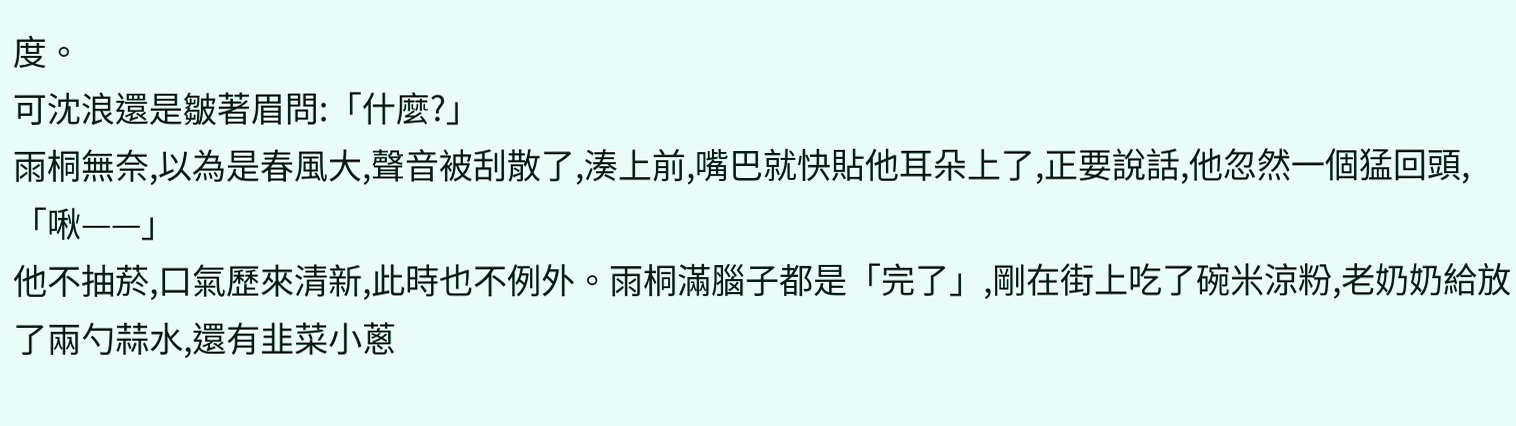度。
可沈浪還是皺著眉問:「什麼?」
雨桐無奈,以為是春風大,聲音被刮散了,湊上前,嘴巴就快貼他耳朵上了,正要說話,他忽然一個猛回頭,「啾——」
他不抽菸,口氣歷來清新,此時也不例外。雨桐滿腦子都是「完了」,剛在街上吃了碗米涼粉,老奶奶給放了兩勺蒜水,還有韭菜小蔥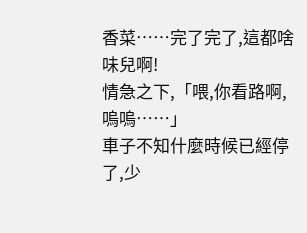香菜……完了完了,這都啥味兒啊!
情急之下,「喂,你看路啊,嗚嗚……」
車子不知什麼時候已經停了,少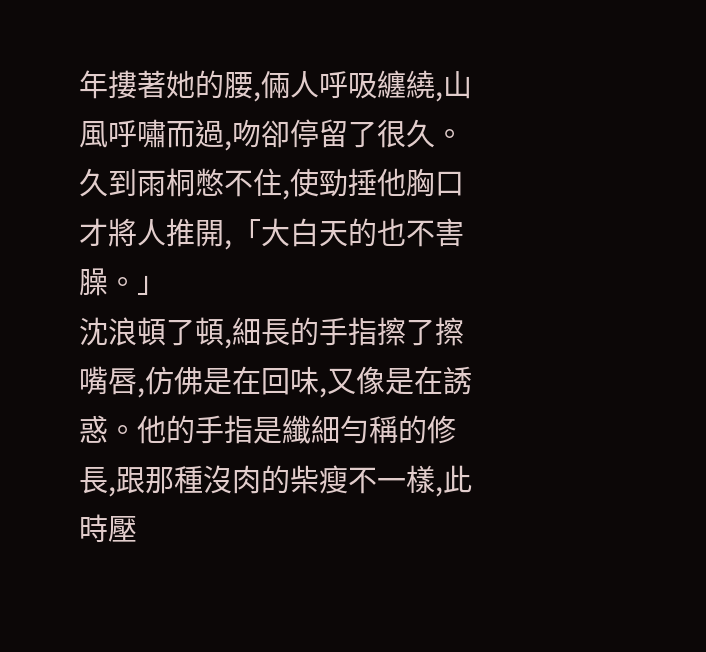年摟著她的腰,倆人呼吸纏繞,山風呼嘯而過,吻卻停留了很久。久到雨桐憋不住,使勁捶他胸口才將人推開,「大白天的也不害臊。」
沈浪頓了頓,細長的手指擦了擦嘴唇,仿佛是在回味,又像是在誘惑。他的手指是纖細勻稱的修長,跟那種沒肉的柴瘦不一樣,此時壓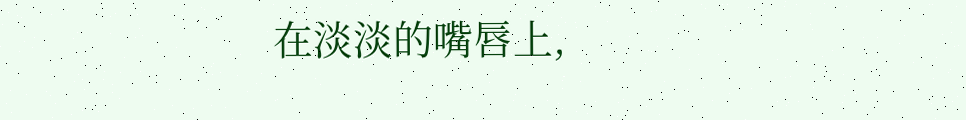在淡淡的嘴唇上,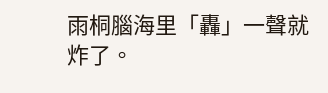雨桐腦海里「轟」一聲就炸了。